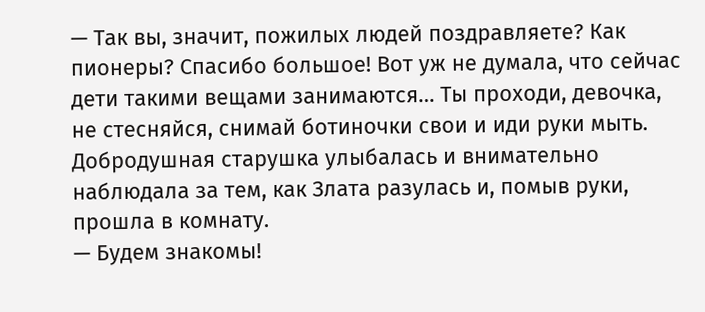— Так вы, значит, пожилых людей поздравляете? Как пионеры? Спасибо большое! Вот уж не думала, что сейчас дети такими вещами занимаются… Ты проходи, девочка, не стесняйся, снимай ботиночки свои и иди руки мыть.
Добродушная старушка улыбалась и внимательно наблюдала за тем, как Злата разулась и, помыв руки, прошла в комнату.
— Будем знакомы!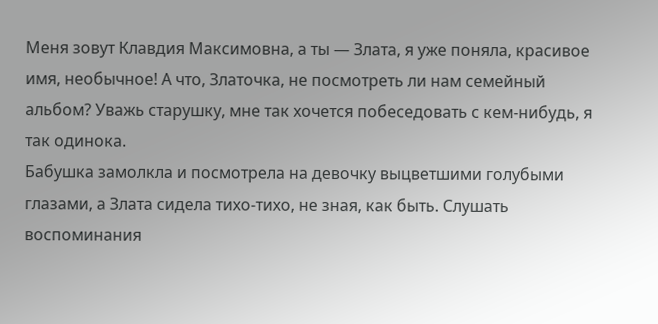Меня зовут Клавдия Максимовна, а ты — Злата, я уже поняла, красивое имя, необычное! А что, Златочка, не посмотреть ли нам семейный альбом? Уважь старушку, мне так хочется побеседовать с кем-нибудь, я так одинока.
Бабушка замолкла и посмотрела на девочку выцветшими голубыми глазами, а Злата сидела тихо-тихо, не зная, как быть. Слушать воспоминания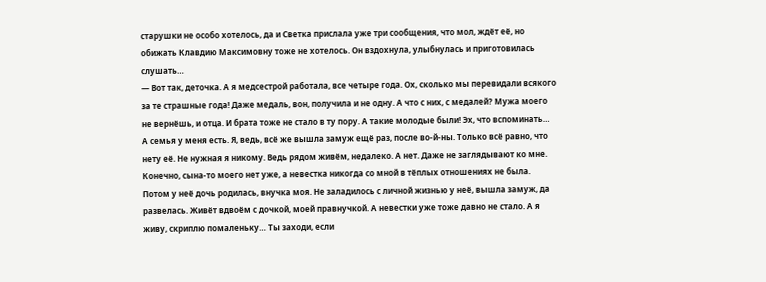старушки не особо хотелось, да и Светка прислала уже три сообщения, что мол, ждёт её, но обижать Клавдию Максимовну тоже не хотелось. Он вздохнула, улыбнулась и приготовилась слушать…
— Вот так, деточка. А я медсестрой работала, все четыре года. Ох, сколько мы перевидали всякого за те страшные года! Даже медаль, вон, получила и не одну. А что с них, с медалей? Мужа моего не вернёшь, и отца. И брата тоже не стало в ту пору. А такие молодые были! Эх, что вспоминать… А семья у меня есть. Я, ведь, всё же вышла замуж ещё раз, после во-й-ны. Только всё равно, что нету её. Не нужная я никому. Ведь рядом живём, недалеко. А нет. Даже не заглядывают ко мне. Конечно, сына-то моего нет уже, а невестка никогда со мной в тёплых отношениях не была. Потом у неё дочь родилась, внучка моя. Не заладилось с личной жизнью у неё, вышла замуж, да развелась. Живёт вдвоём с дочкой, моей правнучкой. А невестки уже тоже давно не стало. А я живу, скриплю помаленьку… Ты заходи, если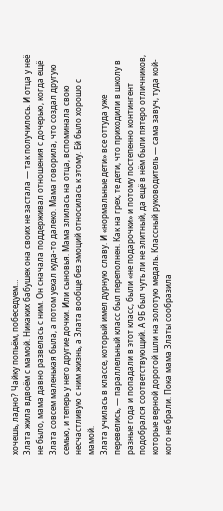хочешь, ладно? Чайку попьём, побеседуем…
Злата жила вдвоём с мамой. Никаких бабушек она своих не застала — так получилось. И отца у неё не было, мама давно развелась с ним. Он сначала поддерживал отношения с дочерью, когда ещё Злата совсем маленькая была, а потом уехал куда-то далеко. Мама говорила, что создал другую семью, и теперь у него другие дочки. Или сыновья. Мама злилась на отца, вспоминала свою несчастливую с ним жизнь, а Злата вообще без эмоций относилась к этому. Ей было хорошо с мамой.
Злата училась в классе, который имел дурную славу. И «нормальные дети» все оттуда уже перевелись, — параллельный класс был переполнен. Как на грех, те дети, что приходили в школу в разные года и попадали в этот класс, были «не подарочки» и потому постепенно контингент подобрался соответствующий. А 9Б был чуть ли не элитный, да ещё в нём были пятеро отличников, которые верной дорогой шли на золотую медаль. Классный руководитель — сама завуч, туда кой-кого не брали. Пока мама Златы сообразила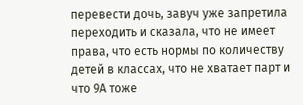перевести дочь, завуч уже запретила переходить и сказала, что не имеет права, что есть нормы по количеству детей в классах, что не хватает парт и что 9А тоже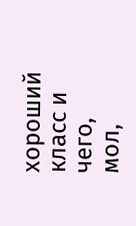хороший класс и чего, мол,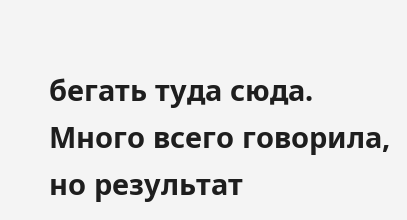бегать туда сюда. Много всего говорила, но результат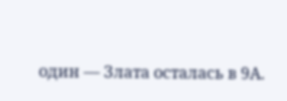один — Злата осталась в 9А.